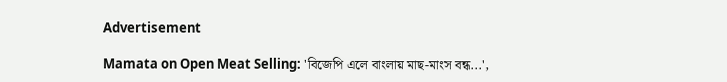Advertisement

Mamata on Open Meat Selling: 'বিজেপি এলে বাংলায় মাছ-মাংস বন্ধ...',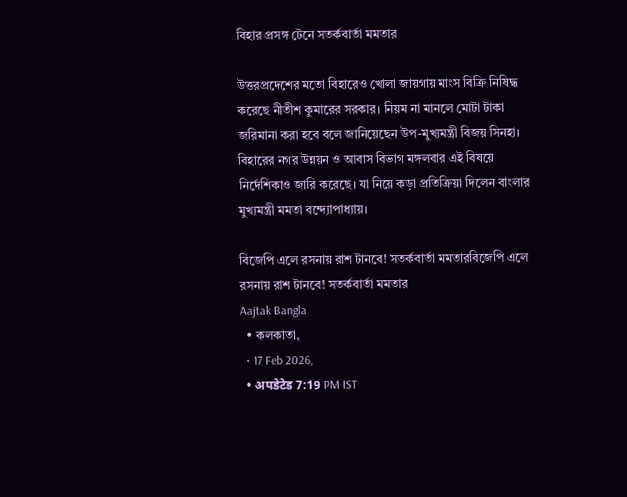বিহার প্রসঙ্গ টেনে সতর্কবার্তা মমতার

উত্তরপ্রদেশের মতো বিহারেও খোলা জায়গায় মাংস বিক্রি নিষিদ্ধ করেছে নীতীশ কুমারের সরকার। নিয়ম না মানলে মোটা টাকা জরিমানা করা হবে বলে জানিয়েছেন উপ-মুখ্যমন্ত্রী বিজয় সিনহা। বিহারের নগর উন্নয়ন ও আবাস বিভাগ মঙ্গলবার এই বিষয়ে নির্দেশিকাও জারি করেছে। যা নিয়ে কড়া প্রতিক্রিয়া দিলেন বাংলার মুখ্যমন্ত্রী মমতা বন্দ্যোপাধ্যায়।

বিজেপি এলে রসনায় রাশ টানবে! সতর্কবার্তা মমতারবিজেপি এলে রসনায় রাশ টানবে! সতর্কবার্তা মমতার
Aajtak Bangla
  • কলকাতা,
  • 17 Feb 2026,
  • अपडेटेड 7:19 PM IST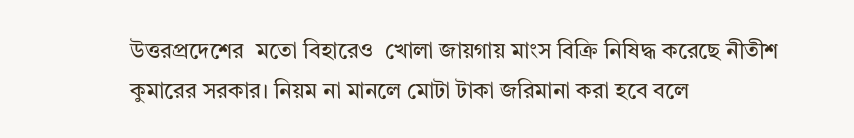উত্তরপ্রদেশের  মতো বিহারেও  খোলা জায়গায় মাংস বিক্রি নিষিদ্ধ করেছে নীতীশ কুমারের সরকার। নিয়ম না মানলে মোটা টাকা জরিমানা করা হবে বলে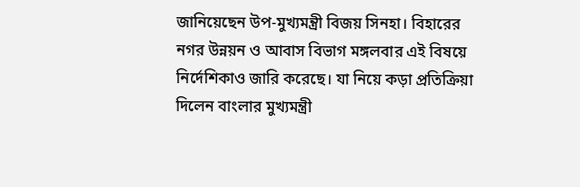জানিয়েছেন উপ-মুখ্যমন্ত্রী বিজয় সিনহা। বিহারের নগর উন্নয়ন ও আবাস বিভাগ মঙ্গলবার এই বিষয়ে নির্দেশিকাও জারি করেছে। যা নিয়ে কড়া প্রতিক্রিয়া দিলেন বাংলার মুখ্যমন্ত্রী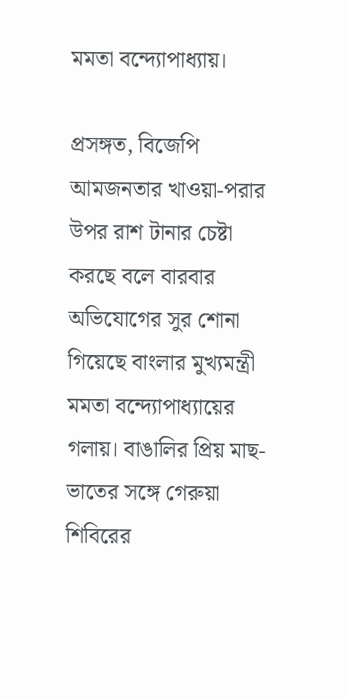মমতা বন্দ্যোপাধ্যায়।

প্রসঙ্গত, বিজেপি আমজনতার খাওয়া-পরার উপর রাশ টানার চেষ্টা করছে বলে বারবার অভিযোগের সুর শোনা গিয়েছে বাংলার মুখ্যমন্ত্রী মমতা বন্দ্যোপাধ্যায়ের গলায়। বাঙালির প্রিয় মাছ-ভাতের সঙ্গে গেরুয়া শিবিরের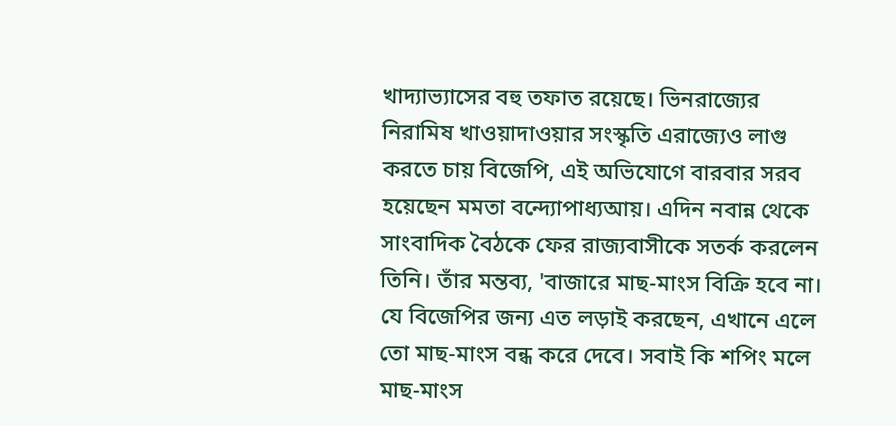খাদ্যাভ্যাসের বহু তফাত রয়েছে। ভিনরাজ্যের নিরামিষ খাওয়াদাওয়ার সংস্কৃতি এরাজ্যেও লাগু করতে চায় বিজেপি, এই অভিযোগে বারবার সরব হয়েছেন মমতা বন্দ্যোপাধ্যআয়। এদিন নবান্ন থেকে সাংবাদিক বৈঠকে ফের রাজ্যবাসীকে সতর্ক করলেন তিনি। তাঁর মন্তব্য, 'বাজারে মাছ-মাংস বিক্রি হবে না। যে বিজেপির জন্য এত লড়াই করছেন, এখানে এলে তো মাছ-মাংস বন্ধ করে দেবে। সবাই কি শপিং মলে মাছ-মাংস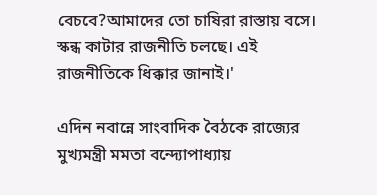বেচবে?আমাদের তো চাষিরা রাস্তায় বসে। স্কন্ধ কাটার রাজনীতি চলছে। এই রাজনীতিকে ধিক্কার জানাই।'

এদিন নবান্নে সাংবাদিক বৈঠকে রাজ্যের মুখ্যমন্ত্রী মমতা বন্দ্যোপাধ্যায়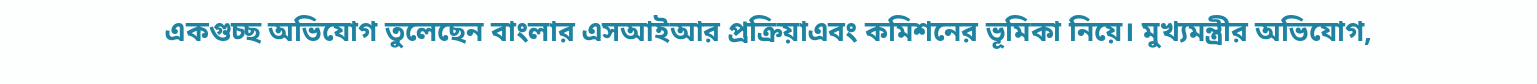একগুচ্ছ অভিযোগ তুলেছেন বাংলার এসআইআর প্রক্রিয়াএবং কমিশনের ভূমিকা নিয়ে। মুখ্যমন্ত্রীর অভিযোগ,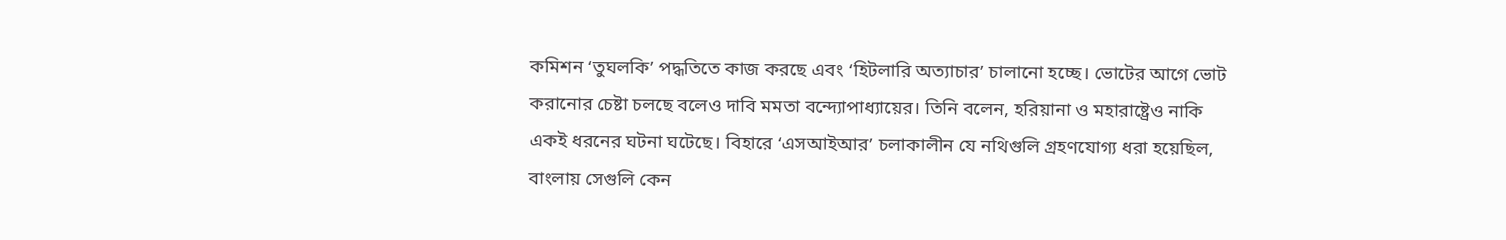কমিশন ‘তুঘলকি’ পদ্ধতিতে কাজ করছে এবং ‘হিটলারি অত্যাচার’ চালানো হচ্ছে। ভোটের আগে ভোট করানোর চেষ্টা চলছে বলেও দাবি মমতা বন্দ্যোপাধ্যায়ের। তিনি বলেন, হরিয়ানা ও মহারাষ্ট্রেও নাকি একই ধরনের ঘটনা ঘটেছে। বিহারে ‘এসআইআর’ চলাকালীন যে নথিগুলি গ্রহণযোগ্য ধরা হয়েছিল, বাংলায় সেগুলি কেন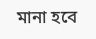মানা হবে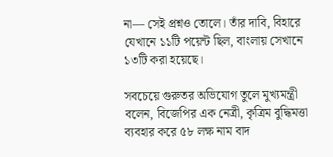না— সেই প্রশ্নও তোলে। তাঁর দাবি, বিহারে যেখানে ১১টি পয়েন্ট ছিল, বাংলায় সেখানে ১৩টি করা হয়েছে।

সবচেয়ে গুরুতর অভিযোগ তুলে মুখ্যমন্ত্রী বলেন, বিজেপির এক নেত্রী, কৃত্রিম বুদ্ধিমত্তা ব্যবহার করে ৫৮ লক্ষ নাম বাদ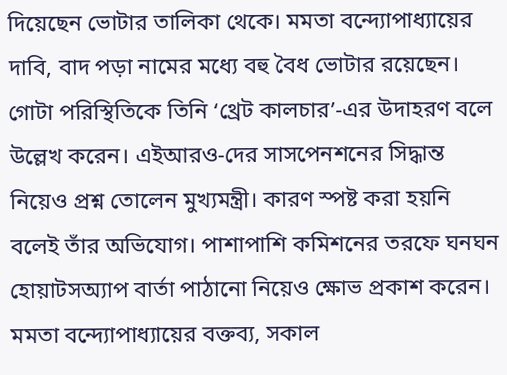দিয়েছেন ভোটার তালিকা থেকে। মমতা বন্দ্যোপাধ্যায়ের দাবি, বাদ পড়া নামের মধ্যে বহু বৈধ ভোটার রয়েছেন। গোটা পরিস্থিতিকে তিনি ‘থ্রেট কালচার’-এর উদাহরণ বলে উল্লেখ করেন। এইআরও-দের সাসপেনশনের সিদ্ধান্ত নিয়েও প্রশ্ন তোলেন মুখ্যমন্ত্রী। কারণ স্পষ্ট করা হয়নি বলেই তাঁর অভিযোগ। পাশাপাশি কমিশনের তরফে ঘনঘন হোয়াটসঅ্যাপ বার্তা পাঠানো নিয়েও ক্ষোভ প্রকাশ করেন। মমতা বন্দ্যোপাধ্যায়ের বক্তব্য, সকাল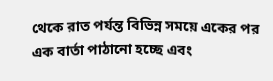থেকে রাত পর্যন্ত বিভিন্ন সময়ে একের পর এক বার্তা পাঠানো হচ্ছে এবং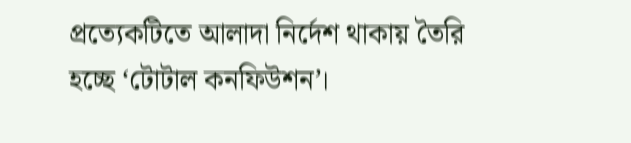প্রত্যেকটিতে আলাদা নির্দেশ থাকায় তৈরি হচ্ছে ‘টোটাল কনফিউশন’।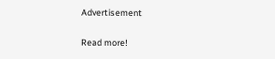Advertisement

Read more!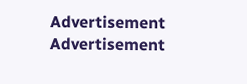Advertisement
Advertisement